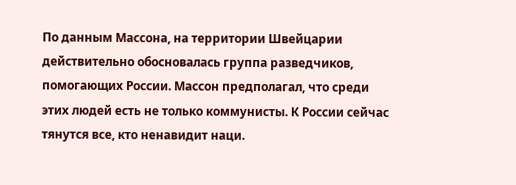По данным Массона, на территории Швейцарии действительно обосновалась группа разведчиков, помогающих России. Массон предполагал, что среди этих людей есть не только коммунисты. К России сейчас тянутся все, кто ненавидит наци.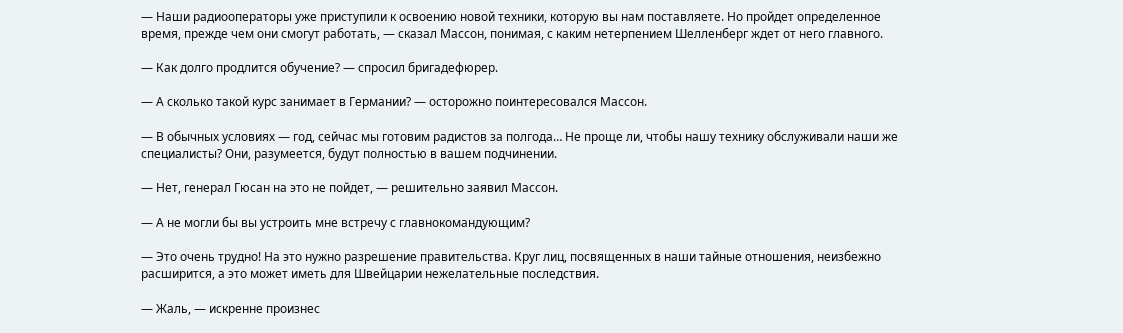— Наши радиооператоры уже приступили к освоению новой техники, которую вы нам поставляете. Но пройдет определенное время, прежде чем они смогут работать, — сказал Массон, понимая, с каким нетерпением Шелленберг ждет от него главного.

— Как долго продлится обучение? — спросил бригадефюрер.

— А сколько такой курс занимает в Германии? — осторожно поинтересовался Массон.

— В обычных условиях — год, сейчас мы готовим радистов за полгода… Не проще ли, чтобы нашу технику обслуживали наши же специалисты? Они, разумеется, будут полностью в вашем подчинении.

— Нет, генерал Гюсан на это не пойдет, — решительно заявил Массон.

— А не могли бы вы устроить мне встречу с главнокомандующим?

— Это очень трудно! На это нужно разрешение правительства. Круг лиц, посвященных в наши тайные отношения, неизбежно расширится, а это может иметь для Швейцарии нежелательные последствия.

— Жаль, — искренне произнес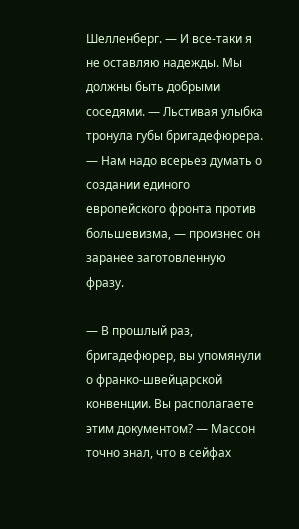Шелленберг. — И все-таки я не оставляю надежды. Мы должны быть добрыми соседями. — Льстивая улыбка тронула губы бригадефюрера. — Нам надо всерьез думать о создании единого европейского фронта против большевизма, — произнес он заранее заготовленную фразу.

— В прошлый раз, бригадефюрер, вы упомянули о франко-швейцарской конвенции. Вы располагаете этим документом? — Массон точно знал, что в сейфах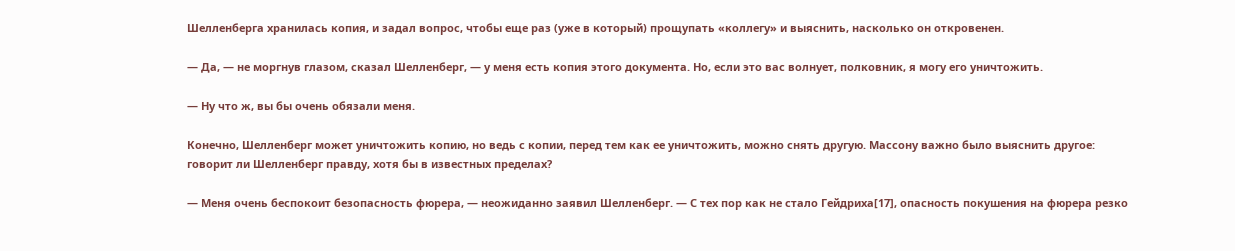Шелленберга хранилась копия, и задал вопрос, чтобы еще раз (уже в который) прощупать «коллегу» и выяснить, насколько он откровенен.

— Да, — не моргнув глазом, сказал Шелленберг, — у меня есть копия этого документа. Но, если это вас волнует, полковник, я могу его уничтожить.

— Ну что ж, вы бы очень обязали меня.

Конечно, Шелленберг может уничтожить копию, но ведь с копии, перед тем как ее уничтожить, можно снять другую. Массону важно было выяснить другое: говорит ли Шелленберг правду, хотя бы в известных пределах?

— Меня очень беспокоит безопасность фюрера, — неожиданно заявил Шелленберг. — С тех пор как не стало Гейдриха[17], опасность покушения на фюрера резко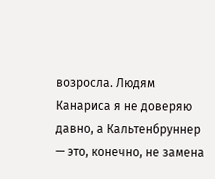возросла. Людям Канариса я не доверяю давно, а Кальтенбруннер — это, конечно, не замена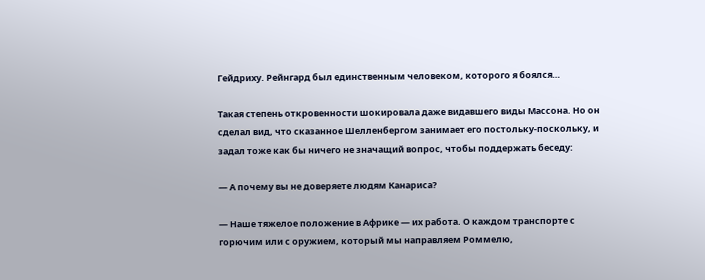Гейдриху. Рейнгард был единственным человеком, которого я боялся…

Такая степень откровенности шокировала даже видавшего виды Массона. Но он сделал вид, что сказанное Шелленбергом занимает его постольку-поскольку, и задал тоже как бы ничего не значащий вопрос, чтобы поддержать беседу:

— А почему вы не доверяете людям Канариса?

— Наше тяжелое положение в Африке — их работа. О каждом транспорте с горючим или с оружием, который мы направляем Роммелю,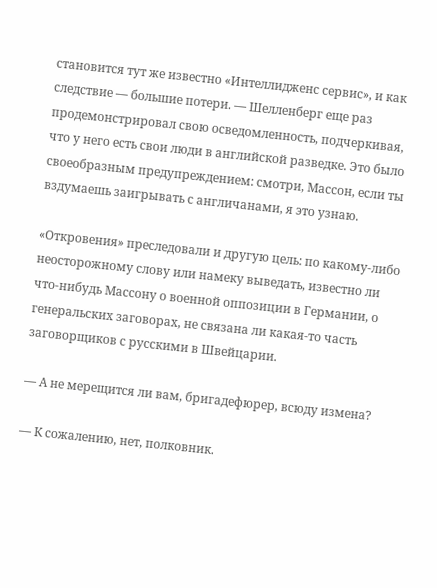становится тут же известно «Интеллидженс сервис», и как следствие — большие потери. — Шелленберг еще раз продемонстрировал свою осведомленность, подчеркивая, что у него есть свои люди в английской разведке. Это было своеобразным предупреждением: смотри, Массон, если ты вздумаешь заигрывать с англичанами, я это узнаю.

«Откровения» преследовали и другую цель: по какому-либо неосторожному слову или намеку выведать, известно ли что-нибудь Массону о военной оппозиции в Германии, о генеральских заговорах, не связана ли какая-то часть заговорщиков с русскими в Швейцарии.

— А не мерещится ли вам, бригадефюрер, всюду измена?

— К сожалению, нет, полковник.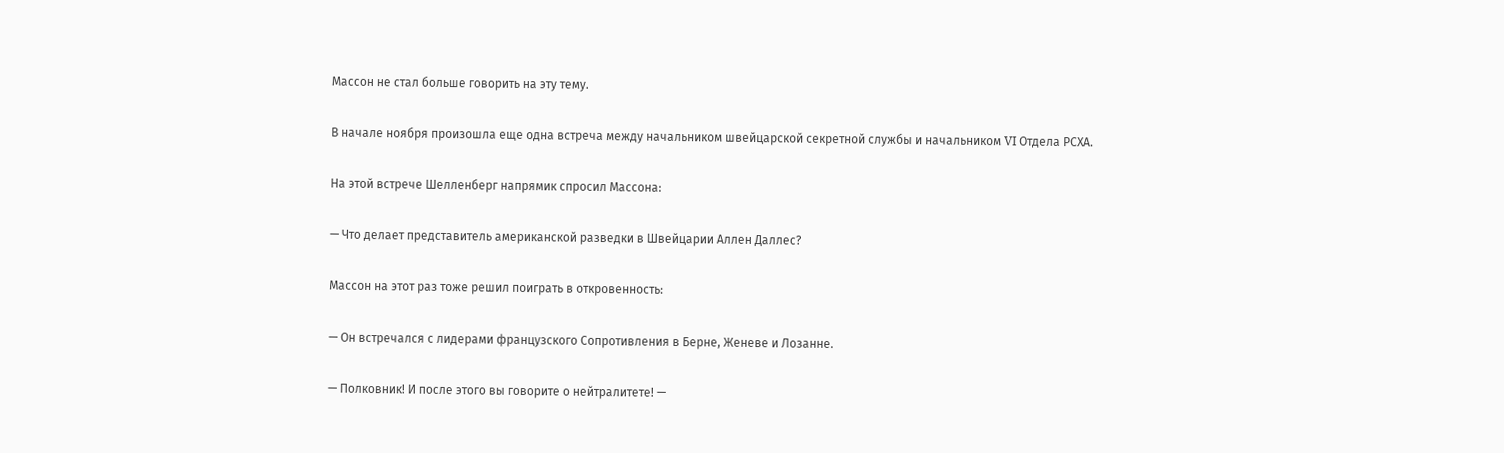Массон не стал больше говорить на эту тему.

В начале ноября произошла еще одна встреча между начальником швейцарской секретной службы и начальником VI Отдела РСХА.

На этой встрече Шелленберг напрямик спросил Массона:

— Что делает представитель американской разведки в Швейцарии Аллен Даллес?

Массон на этот раз тоже решил поиграть в откровенность:

— Он встречался с лидерами французского Сопротивления в Берне, Женеве и Лозанне.

— Полковник! И после этого вы говорите о нейтралитете! —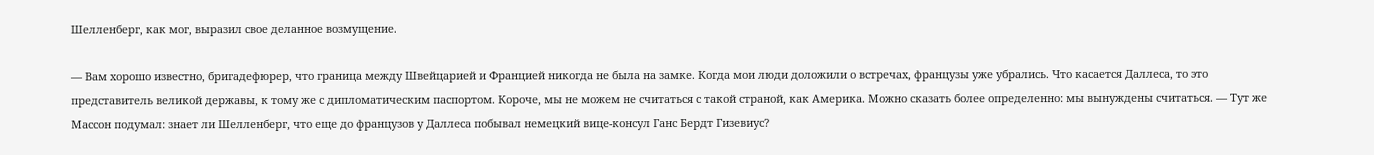Шелленберг, как мог, выразил свое деланное возмущение.

— Вам хорошо известно, бригадефюрер, что граница между Швейцарией и Францией никогда не была на замке. Когда мои люди доложили о встречах, французы уже убрались. Что касается Даллеса, то это представитель великой державы, к тому же с дипломатическим паспортом. Короче, мы не можем не считаться с такой страной, как Америка. Можно сказать более определенно: мы вынуждены считаться. — Тут же Массон подумал: знает ли Шелленберг, что еще до французов у Даллеса побывал немецкий вице-консул Ганс Бердт Гизевиус?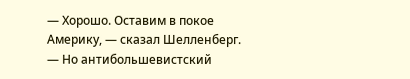— Хорошо. Оставим в покое Америку, — сказал Шелленберг. — Но антибольшевистский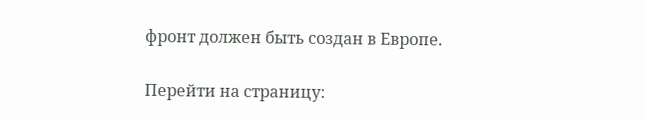фронт должен быть создан в Европе.

Перейти на страницу: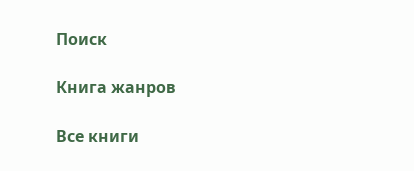Поиск

Книга жанров

Все книги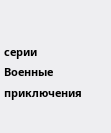серии Военные приключения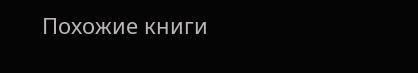Похожие книги